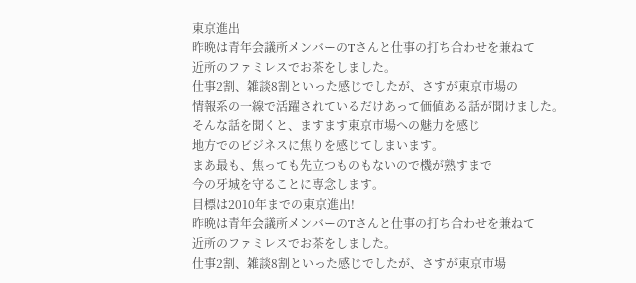東京進出
昨晩は青年会議所メンバーのTさんと仕事の打ち合わせを兼ねて
近所のファミレスでお茶をしました。
仕事2割、雑談8割といった感じでしたが、さすが東京市場の
情報系の一線で活躍されているだけあって価値ある話が聞けました。
そんな話を聞くと、ますます東京市場への魅力を感じ
地方でのビジネスに焦りを感じてしまいます。
まあ最も、焦っても先立つものもないので機が熟すまで
今の牙城を守ることに専念します。
目標は2010年までの東京進出!
昨晩は青年会議所メンバーのTさんと仕事の打ち合わせを兼ねて
近所のファミレスでお茶をしました。
仕事2割、雑談8割といった感じでしたが、さすが東京市場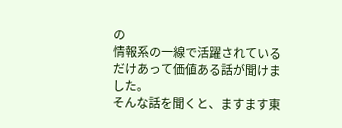の
情報系の一線で活躍されているだけあって価値ある話が聞けました。
そんな話を聞くと、ますます東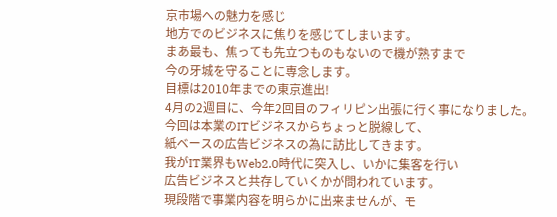京市場への魅力を感じ
地方でのビジネスに焦りを感じてしまいます。
まあ最も、焦っても先立つものもないので機が熟すまで
今の牙城を守ることに専念します。
目標は2010年までの東京進出!
4月の2週目に、今年2回目のフィリピン出張に行く事になりました。
今回は本業のITビジネスからちょっと脱線して、
紙ベースの広告ビジネスの為に訪比してきます。
我がIT業界もWeb2.0時代に突入し、いかに集客を行い
広告ビジネスと共存していくかが問われています。
現段階で事業内容を明らかに出来ませんが、モ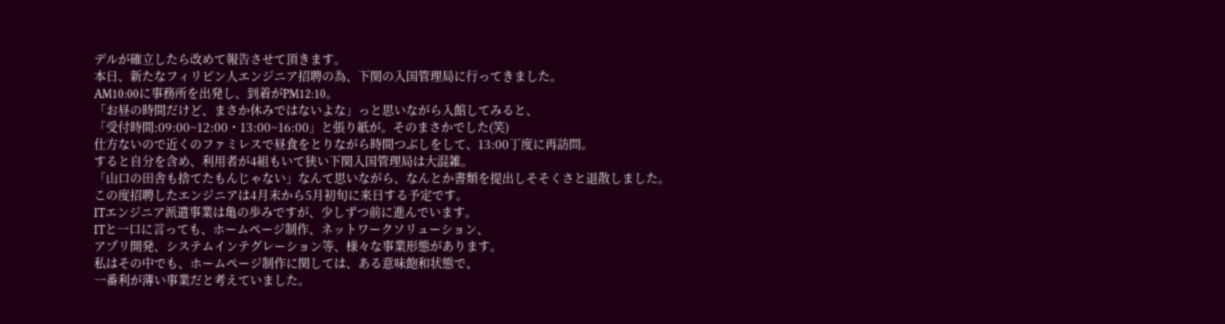デルが確立したら改めて報告させて頂きます。
本日、新たなフィリピン人エンジニア招聘の為、下関の入国管理局に行ってきました。
AM10:00に事務所を出発し、到着がPM12:10。
「お昼の時間だけど、まさか休みではないよな」っと思いながら入館してみると、
「受付時間:09:00~12:00・13:00~16:00」と張り紙が。そのまさかでした(笑)
仕方ないので近くのファミレスで昼食をとりながら時間つぶしをして、13:00丁度に再訪問。
すると自分を含め、利用者が4組もいて狭い下関入国管理局は大混雑。
「山口の田舎も捨てたもんじゃない」なんて思いながら、なんとか書類を提出しそそくさと退散しました。
この度招聘したエンジニアは4月末から5月初旬に来日する予定です。
ITエンジニア派遣事業は亀の歩みですが、少しずつ前に進んでいます。
ITと一口に言っても、ホームページ制作、ネットワークソリューション、
アプリ開発、システムインテグレーション等、様々な事業形態があります。
私はその中でも、ホームページ制作に関しては、ある意味飽和状態で、
一番利が薄い事業だと考えていました。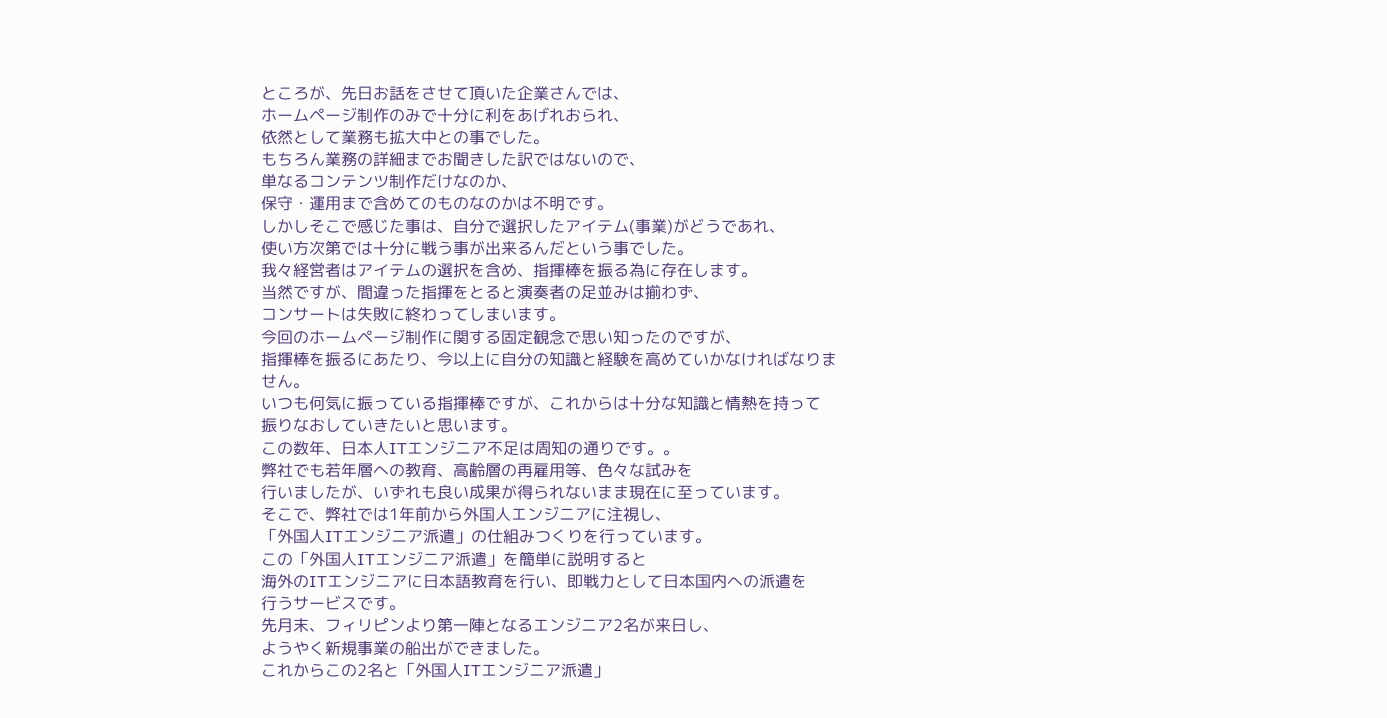ところが、先日お話をさせて頂いた企業さんでは、
ホームページ制作のみで十分に利をあげれおられ、
依然として業務も拡大中との事でした。
もちろん業務の詳細までお聞きした訳ではないので、
単なるコンテンツ制作だけなのか、
保守・運用まで含めてのものなのかは不明です。
しかしそこで感じた事は、自分で選択したアイテム(事業)がどうであれ、
使い方次第では十分に戦う事が出来るんだという事でした。
我々経営者はアイテムの選択を含め、指揮棒を振る為に存在します。
当然ですが、間違った指揮をとると演奏者の足並みは揃わず、
コンサートは失敗に終わってしまいます。
今回のホームページ制作に関する固定観念で思い知ったのですが、
指揮棒を振るにあたり、今以上に自分の知識と経験を高めていかなければなりません。
いつも何気に振っている指揮棒ですが、これからは十分な知識と情熱を持って
振りなおしていきたいと思います。
この数年、日本人ITエンジニア不足は周知の通りです。。
弊社でも若年層への教育、高齢層の再雇用等、色々な試みを
行いましたが、いずれも良い成果が得られないまま現在に至っています。
そこで、弊社では1年前から外国人エンジニアに注視し、
「外国人ITエンジニア派遣」の仕組みつくりを行っています。
この「外国人ITエンジニア派遣」を簡単に説明すると
海外のITエンジニアに日本語教育を行い、即戦力として日本国内への派遣を
行うサービスです。
先月末、フィリピンより第一陣となるエンジニア2名が来日し、
ようやく新規事業の船出ができました。
これからこの2名と「外国人ITエンジニア派遣」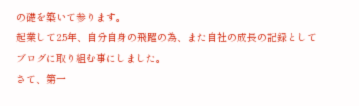の礎を築いて参ります。
起業して2.5年、自分自身の飛躍の為、また自社の成長の記録として
ブログに取り組む事にしました。
さて、第一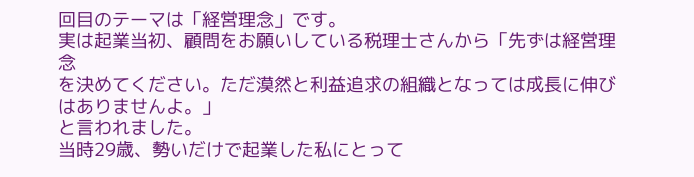回目のテーマは「経営理念」です。
実は起業当初、顧問をお願いしている税理士さんから「先ずは経営理念
を決めてください。ただ漠然と利益追求の組織となっては成長に伸びはありませんよ。」
と言われました。
当時29歳、勢いだけで起業した私にとって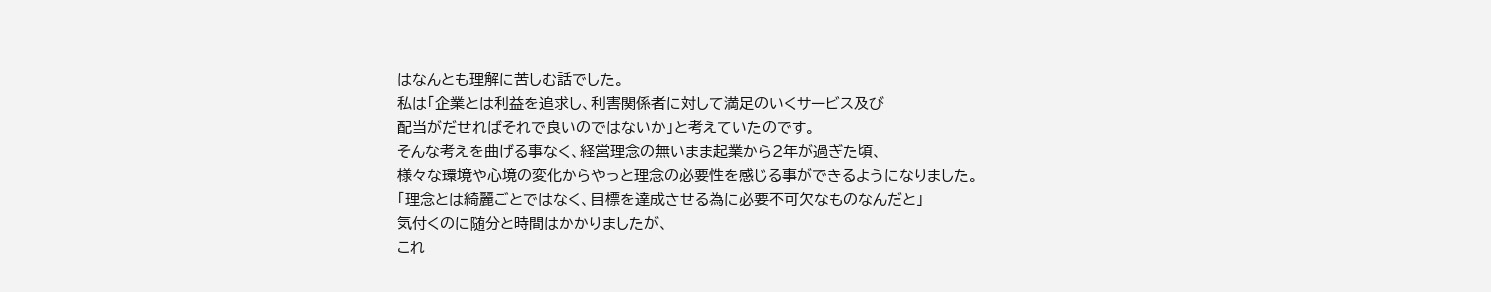はなんとも理解に苦しむ話でした。
私は「企業とは利益を追求し、利害関係者に対して満足のいくサービス及び
配当がだせればそれで良いのではないか」と考えていたのです。
そんな考えを曲げる事なく、経営理念の無いまま起業から2年が過ぎた頃、
様々な環境や心境の変化からやっと理念の必要性を感じる事ができるようになりました。
「理念とは綺麗ごとではなく、目標を達成させる為に必要不可欠なものなんだと」
気付くのに随分と時間はかかりましたが、
これ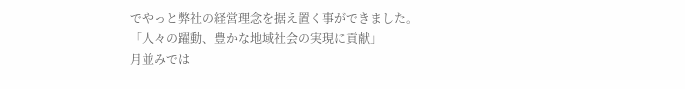でやっと弊社の経営理念を据え置く事ができました。
「人々の躍動、豊かな地域社会の実現に貢献」
月並みでは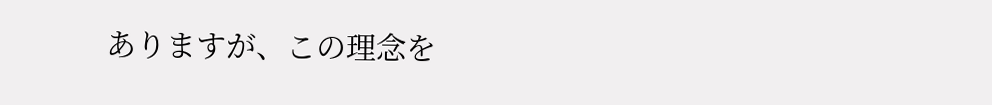ありますが、この理念を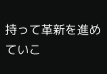持って革新を進めていこ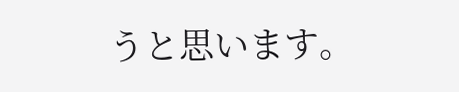うと思います。